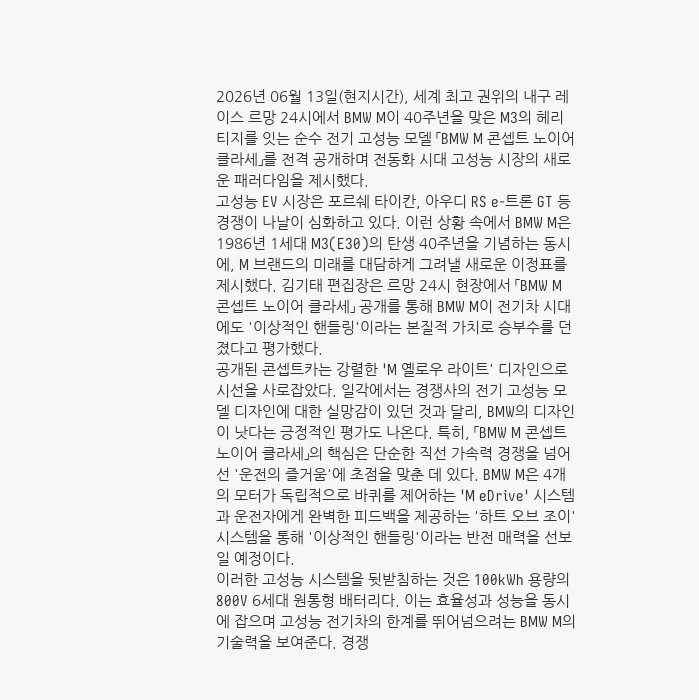2026년 06월 13일(현지시간), 세계 최고 권위의 내구 레이스 르망 24시에서 BMW M이 40주년을 맞은 M3의 헤리티지를 잇는 순수 전기 고성능 모델 「BMW M 콘셉트 노이어 클라세」를 전격 공개하며 전동화 시대 고성능 시장의 새로운 패러다임을 제시했다.
고성능 EV 시장은 포르쉐 타이칸, 아우디 RS e-트론 GT 등 경쟁이 나날이 심화하고 있다. 이런 상황 속에서 BMW M은 1986년 1세대 M3(E30)의 탄생 40주년을 기념하는 동시에, M 브랜드의 미래를 대담하게 그려낼 새로운 이정표를 제시했다. 김기태 편집장은 르망 24시 현장에서 「BMW M 콘셉트 노이어 클라세」 공개를 통해 BMW M이 전기차 시대에도 '이상적인 핸들링'이라는 본질적 가치로 승부수를 던졌다고 평가했다.
공개된 콘셉트카는 강렬한 'M 옐로우 라이트' 디자인으로 시선을 사로잡았다. 일각에서는 경쟁사의 전기 고성능 모델 디자인에 대한 실망감이 있던 것과 달리, BMW의 디자인이 낫다는 긍정적인 평가도 나온다. 특히, 「BMW M 콘셉트 노이어 클라세」의 핵심은 단순한 직선 가속력 경쟁을 넘어선 '운전의 즐거움'에 초점을 맞춘 데 있다. BMW M은 4개의 모터가 독립적으로 바퀴를 제어하는 'M eDrive' 시스템과 운전자에게 완벽한 피드백을 제공하는 '하트 오브 조이' 시스템을 통해 '이상적인 핸들링'이라는 반전 매력을 선보일 예정이다.
이러한 고성능 시스템을 뒷받침하는 것은 100kWh 용량의 800V 6세대 원통형 배터리다. 이는 효율성과 성능을 동시에 잡으며 고성능 전기차의 한계를 뛰어넘으려는 BMW M의 기술력을 보여준다. 경쟁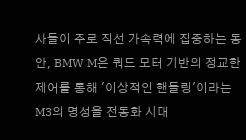사들이 주로 직선 가속력에 집중하는 동안, BMW M은 쿼드 모터 기반의 정교한 제어를 통해 '이상적인 핸들링'이라는 M3의 명성을 전동화 시대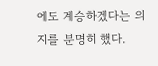에도 계승하겠다는 의지를 분명히 했다.